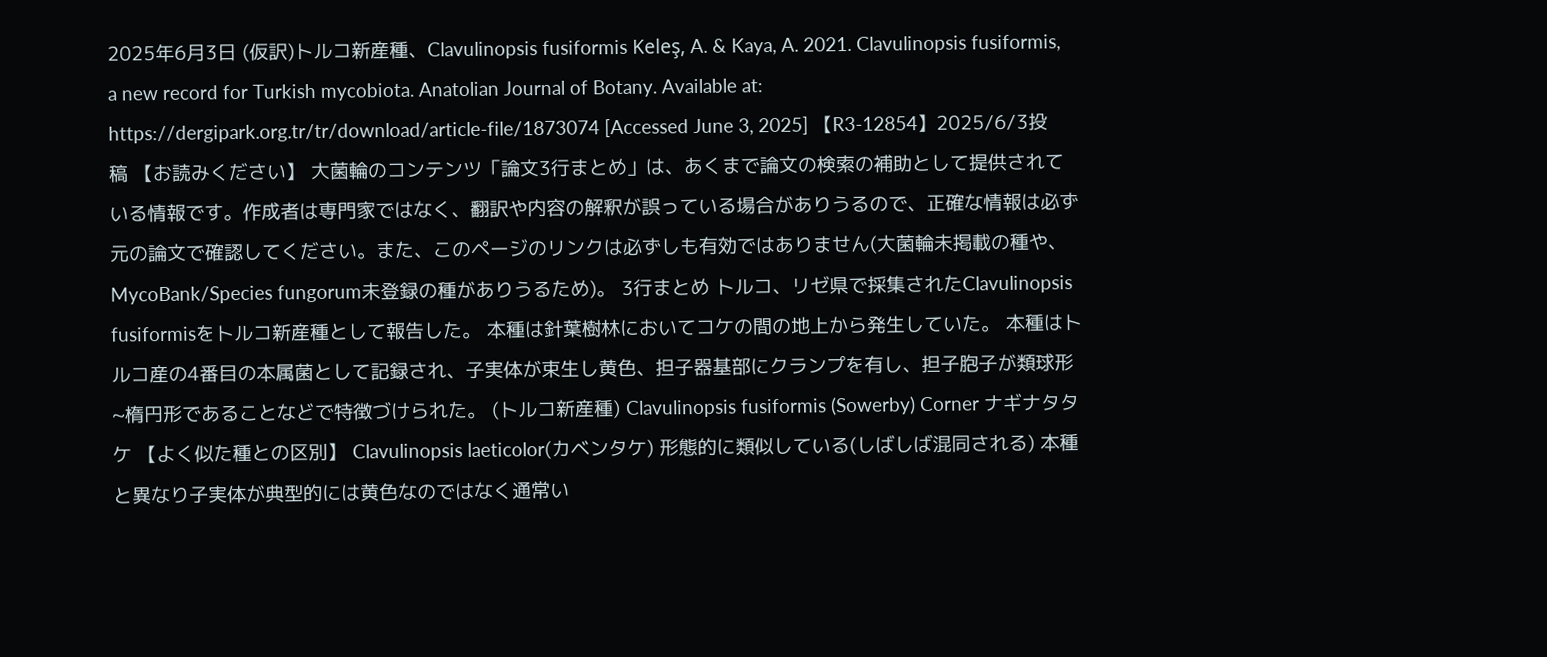2025年6月3日 (仮訳)トルコ新産種、Clavulinopsis fusiformis Keleş, A. & Kaya, A. 2021. Clavulinopsis fusiformis, a new record for Turkish mycobiota. Anatolian Journal of Botany. Available at: https://dergipark.org.tr/tr/download/article-file/1873074 [Accessed June 3, 2025] 【R3-12854】2025/6/3投稿 【お読みください】 大菌輪のコンテンツ「論文3行まとめ」は、あくまで論文の検索の補助として提供されている情報です。作成者は専門家ではなく、翻訳や内容の解釈が誤っている場合がありうるので、正確な情報は必ず元の論文で確認してください。また、このページのリンクは必ずしも有効ではありません(大菌輪未掲載の種や、MycoBank/Species fungorum未登録の種がありうるため)。 3行まとめ トルコ、リゼ県で採集されたClavulinopsis fusiformisをトルコ新産種として報告した。 本種は針葉樹林においてコケの間の地上から発生していた。 本種はトルコ産の4番目の本属菌として記録され、子実体が束生し黄色、担子器基部にクランプを有し、担子胞子が類球形~楕円形であることなどで特徴づけられた。 (トルコ新産種) Clavulinopsis fusiformis (Sowerby) Corner ナギナタタケ 【よく似た種との区別】 Clavulinopsis laeticolor(カベンタケ) 形態的に類似している(しばしば混同される) 本種と異なり子実体が典型的には黄色なのではなく通常い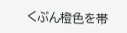くぶん橙色を帯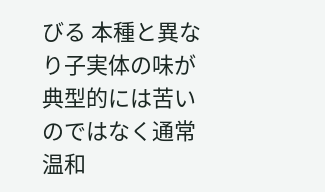びる 本種と異なり子実体の味が典型的には苦いのではなく通常温和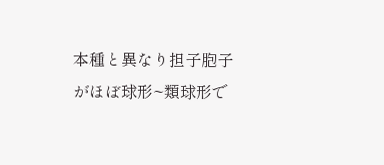本種と異なり担子胞子がほぼ球形~類球形で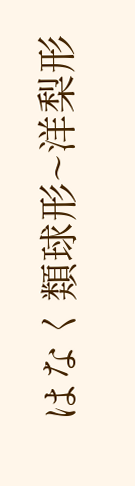はなく類球形~洋梨形